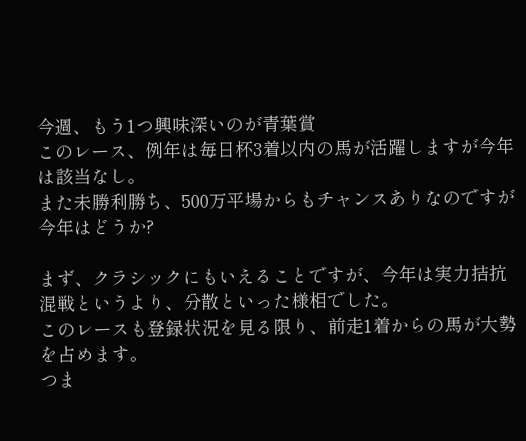今週、もう1つ興味深いのが青葉賞
このレース、例年は毎日杯3着以内の馬が活躍しますが今年は該当なし。
また未勝利勝ち、500万平場からもチャンスありなのですが今年はどうか?

まず、クラシックにもいえることですが、今年は実力拮抗
混戦というより、分散といった様相でした。
このレースも登録状況を見る限り、前走1着からの馬が大勢を占めます。
つま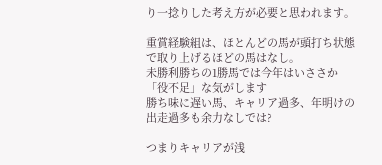り一捻りした考え方が必要と思われます。

重賞経験組は、ほとんどの馬が頭打ち状態で取り上げるほどの馬はなし。
未勝利勝ちの1勝馬では今年はいささか「役不足」な気がします
勝ち味に遅い馬、キャリア過多、年明けの出走過多も余力なしでは?

つまりキャリアが浅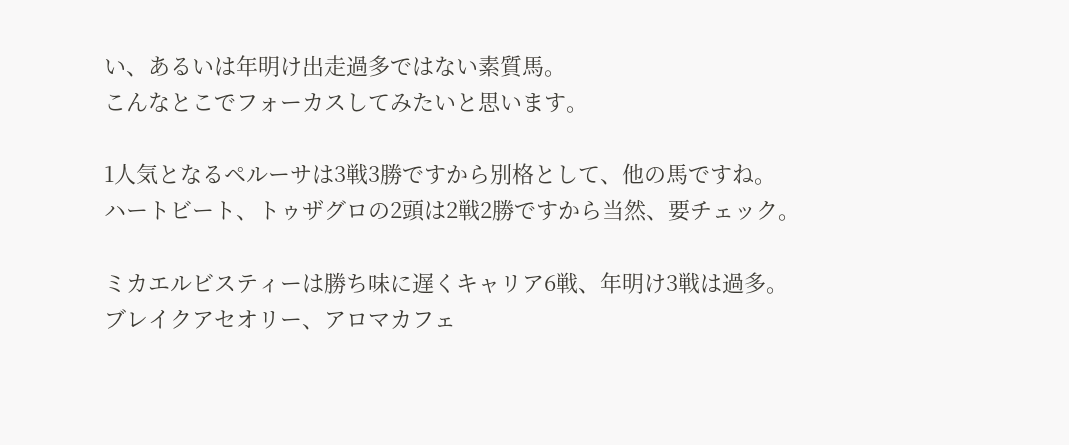い、あるいは年明け出走過多ではない素質馬。
こんなとこでフォーカスしてみたいと思います。

1人気となるペルーサは3戦3勝ですから別格として、他の馬ですね。
ハートビート、トゥザグロの2頭は2戦2勝ですから当然、要チェック。

ミカエルビスティーは勝ち味に遅くキャリア6戦、年明け3戦は過多。
ブレイクアセオリー、アロマカフェ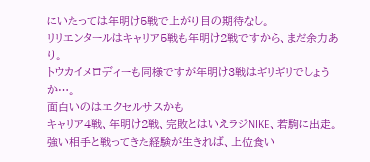にいたっては年明け5戦で上がり目の期待なし。
リリエンタールはキャリア5戦も年明け2戦ですから、まだ余力あり。
トウカイメロディーも同様ですが年明け3戦はギリギリでしょうか…。
面白いのはエクセルサスかも
キャリア4戦、年明け2戦、完敗とはいえラジNIKE、若駒に出走。
強い相手と戦ってきた経験が生きれば、上位食い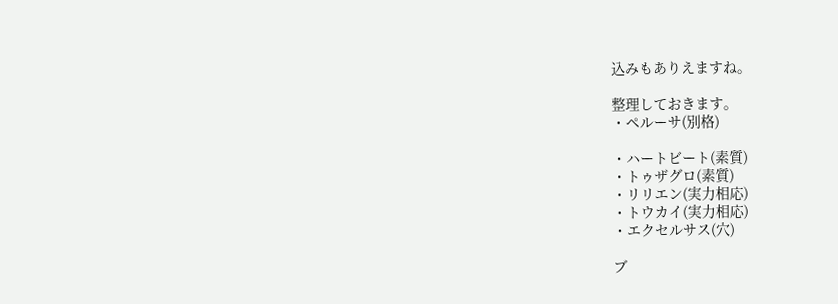込みもありえますね。

整理しておきます。
・ペルーサ(別格)

・ハートビート(素質)
・トゥザグロ(素質)
・リリエン(実力相応)
・トウカイ(実力相応)
・エクセルサス(穴)

ブ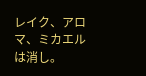レイク、アロマ、ミカエルは消し。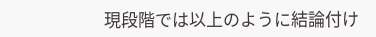現段階では以上のように結論付け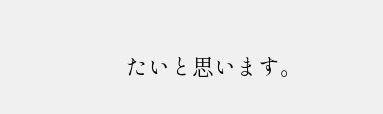たいと思います。